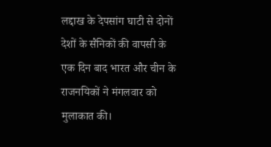लद्दाख के देपसांग घाटी से दोनों देशों के सैनिकों की वापसी के एक दिन बाद भारत और चीन के राजनयिकों ने मंगलवार को मुलाकात की।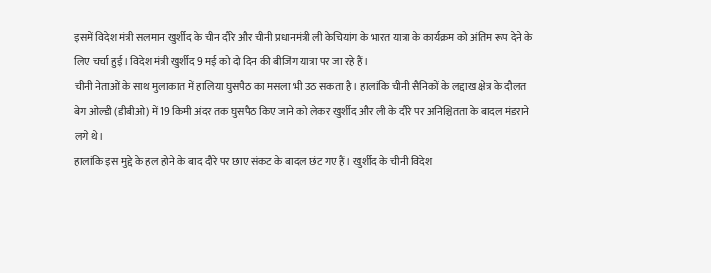इसमें विदेश मंत्री सलमान खुर्शीद के चीन दौरे और चीनी प्रधानमंत्री ली केचियांग के भारत यात्रा के कार्यक्रम को अंतिम रूप देने के लिए चर्चा हुई। विदेश मंत्री खुर्शीद 9 मई को दो दिन की बीजिंग यात्रा पर जा रहे हैं।
चीनी नेताओं के साथ मुलाकात में हालिया घुसपैठ का मसला भी उठ सकता है। हालांकि चीनी सैनिकों के लद्दाख क्षेत्र के दौलत बेग ओल्डी (डीबीओ) में 19 किमी अंदर तक घुसपैठ किए जाने को लेकर खुर्शीद और ली के दौरे पर अनिश्चितता के बादल मंडराने लगे थे।
हालांकि इस मुद्दे के हल होने के बाद दौरे पर छाए संकट के बादल छंट गए हैं। खुर्शीद के चीनी विदेश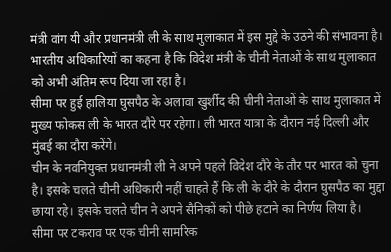मंत्री वांग यी और प्रधानमंत्री ली के साथ मुलाकात में इस मुद्दे के उठने की संभावना है।
भारतीय अधिकारियों का कहना है कि विदेश मंत्री के चीनी नेताओं के साथ मुलाकात को अभी अंतिम रूप दिया जा रहा है।
सीमा पर हुई हालिया घुसपैठ के अलावा खुर्शीद की चीनी नेताओं के साथ मुलाकात में मुख्य फोकस ली के भारत दौरे पर रहेगा। ली भारत यात्रा के दौरान नई दिल्ली और मुंबई का दौरा करेंगे।
चीन के नवनियुक्त प्रधानमंत्री ली ने अपने पहले विदेश दौरे के तौर पर भारत को चुना है। इसके चलते चीनी अधिकारी नहीं चाहते हैं कि ली के दौरे के दौरान घुसपैठ का मुद्दा छाया रहे। इसके चलते चीन ने अपने सैनिकों को पीछे हटाने का निर्णय लिया है।
सीमा पर टकराव पर एक चीनी सामरिक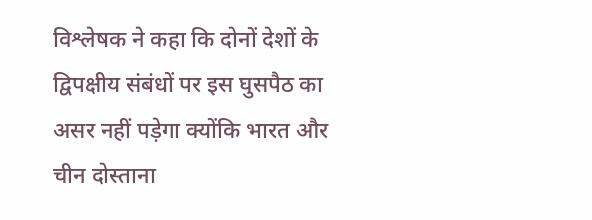विश्लेषक ने कहा कि दोनों देशों के द्विपक्षीय संबंधों पर इस घुसपैठ का असर नहीं पड़ेगा क्योंकि भारत और चीन दोस्ताना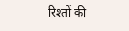रिश्तों की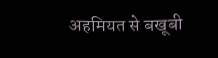अहमियत से बखूबी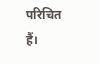परिचित हैं।